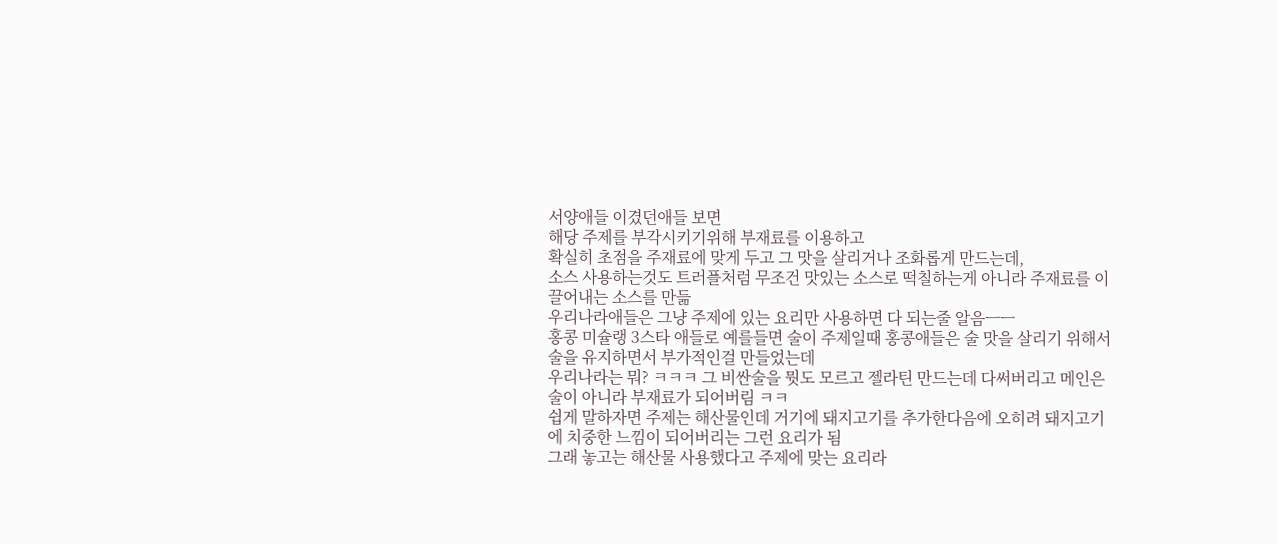서양애들 이겼던애들 보면
해당 주제를 부각시키기위해 부재료를 이용하고
확실히 초점을 주재료에 맞게 두고 그 맛을 살리거나 조화롭게 만드는데,
소스 사용하는것도 트러플처럼 무조건 맛있는 소스로 떡칠하는게 아니라 주재료를 이끌어내는 소스를 만듦
우리나라애들은 그냥 주제에 있는 요리만 사용하면 다 되는줄 알음ㅡㅡ
홍콩 미슐랭 3스타 애들로 예를들면 술이 주제일때 홍콩애들은 술 맛을 살리기 위해서 술을 유지하면서 부가적인걸 만들었는데
우리나라는 뭐? ㅋㅋㅋ 그 비싼술을 뭣도 모르고 젤라틴 만드는데 다써버리고 메인은 술이 아니라 부재료가 되어버림 ㅋㅋ
쉽게 말하자면 주제는 해산물인데 거기에 돼지고기를 추가한다음에 오히려 돼지고기에 치중한 느낌이 되어버리는 그런 요리가 됨
그래 놓고는 해산물 사용했다고 주제에 맞는 요리라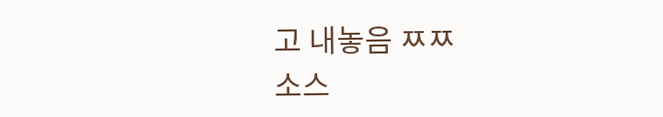고 내놓음 ㅉㅉ
소스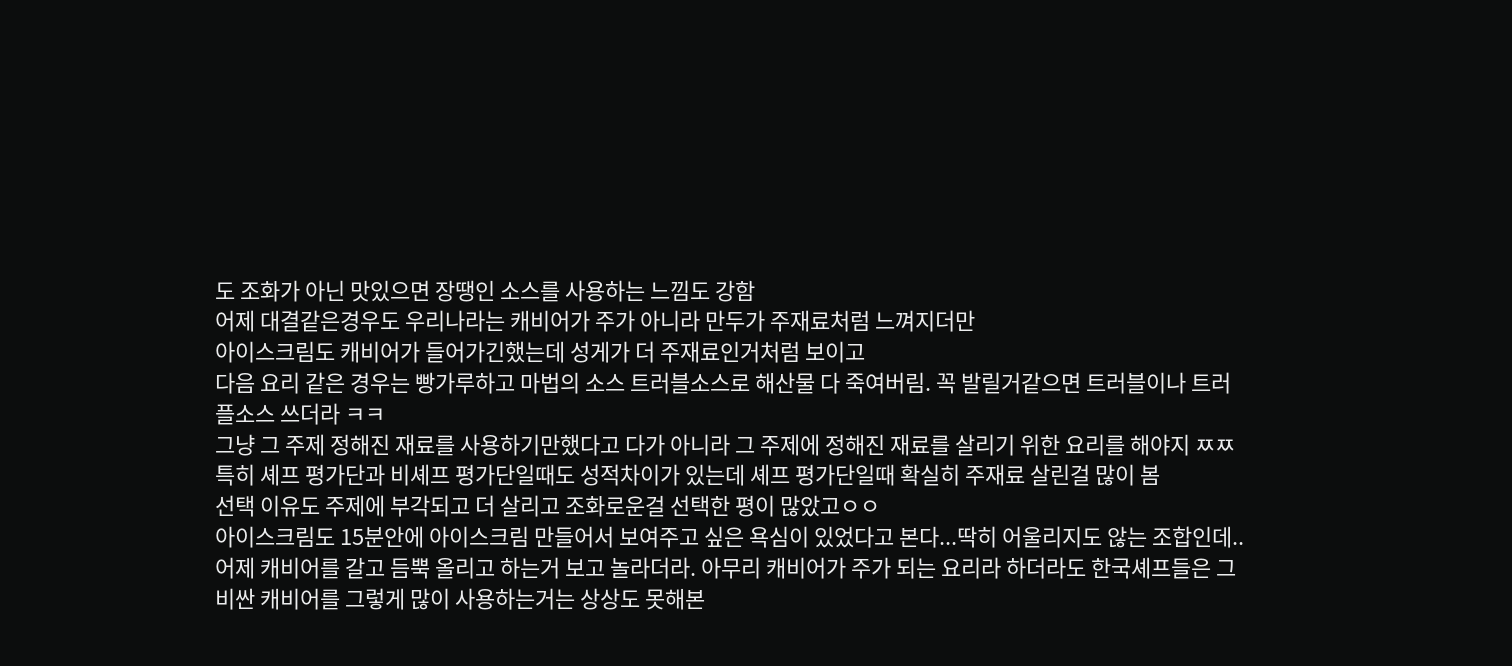도 조화가 아닌 맛있으면 장땡인 소스를 사용하는 느낌도 강함
어제 대결같은경우도 우리나라는 캐비어가 주가 아니라 만두가 주재료처럼 느껴지더만
아이스크림도 캐비어가 들어가긴했는데 성게가 더 주재료인거처럼 보이고
다음 요리 같은 경우는 빵가루하고 마법의 소스 트러블소스로 해산물 다 죽여버림. 꼭 발릴거같으면 트러블이나 트러플소스 쓰더라 ㅋㅋ
그냥 그 주제 정해진 재료를 사용하기만했다고 다가 아니라 그 주제에 정해진 재료를 살리기 위한 요리를 해야지 ㅉㅉ
특히 셰프 평가단과 비셰프 평가단일때도 성적차이가 있는데 셰프 평가단일때 확실히 주재료 살린걸 많이 봄
선택 이유도 주제에 부각되고 더 살리고 조화로운걸 선택한 평이 많았고ㅇㅇ
아이스크림도 15분안에 아이스크림 만들어서 보여주고 싶은 욕심이 있었다고 본다...딱히 어울리지도 않는 조합인데..
어제 캐비어를 갈고 듬뿍 올리고 하는거 보고 놀라더라. 아무리 캐비어가 주가 되는 요리라 하더라도 한국셰프들은 그 비싼 캐비어를 그렇게 많이 사용하는거는 상상도 못해본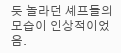듯 놀라던 셰프들의 모습이 인상적이었음.